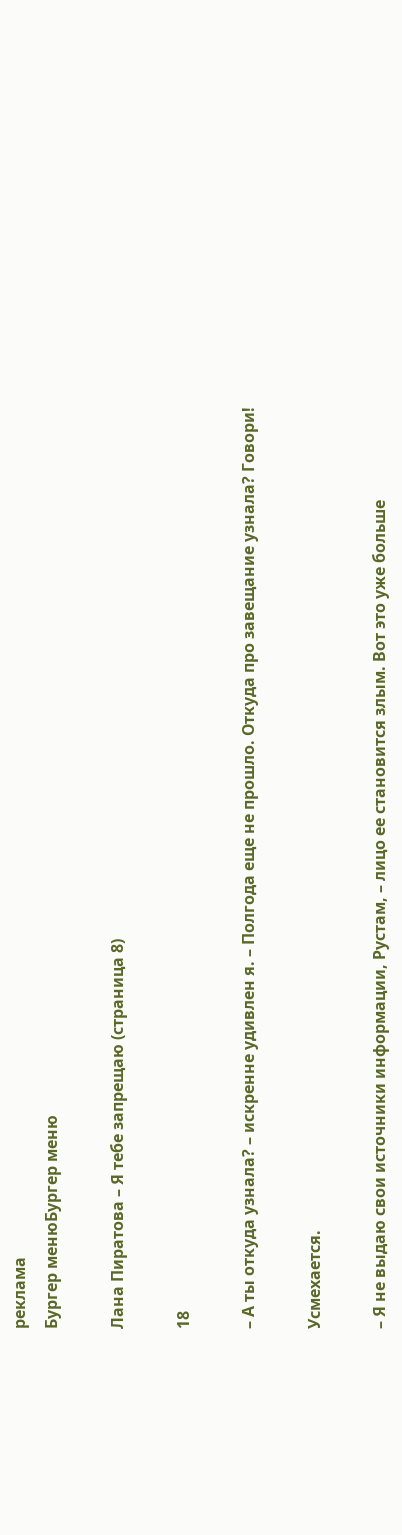реклама
Бургер менюБургер меню

Лана Пиратова – Я тебе запрещаю (страница 8)

18

– А ты откуда узнала? – искренне удивлен я. – Полгода еще не прошло. Откуда про завещание узнала? Говори!

Усмехается.

– Я не выдаю свои источники информации, Рустам, – лицо ее становится злым. Вот это уже больше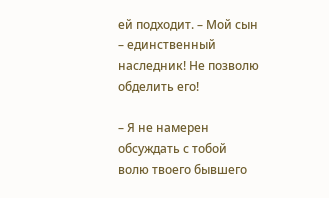ей подходит. – Мой сын – единственный наследник! Не позволю обделить его!

– Я не намерен обсуждать с тобой волю твоего бывшего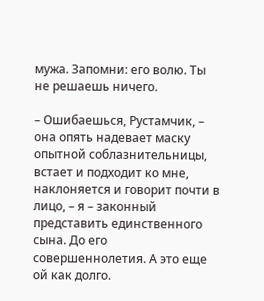мужа. Запомни: его волю. Ты не решаешь ничего.

– Ошибаешься, Рустамчик, – она опять надевает маску опытной соблазнительницы, встает и подходит ко мне, наклоняется и говорит почти в лицо, – я – законный представить единственного сына. До его совершеннолетия. А это еще ой как долго.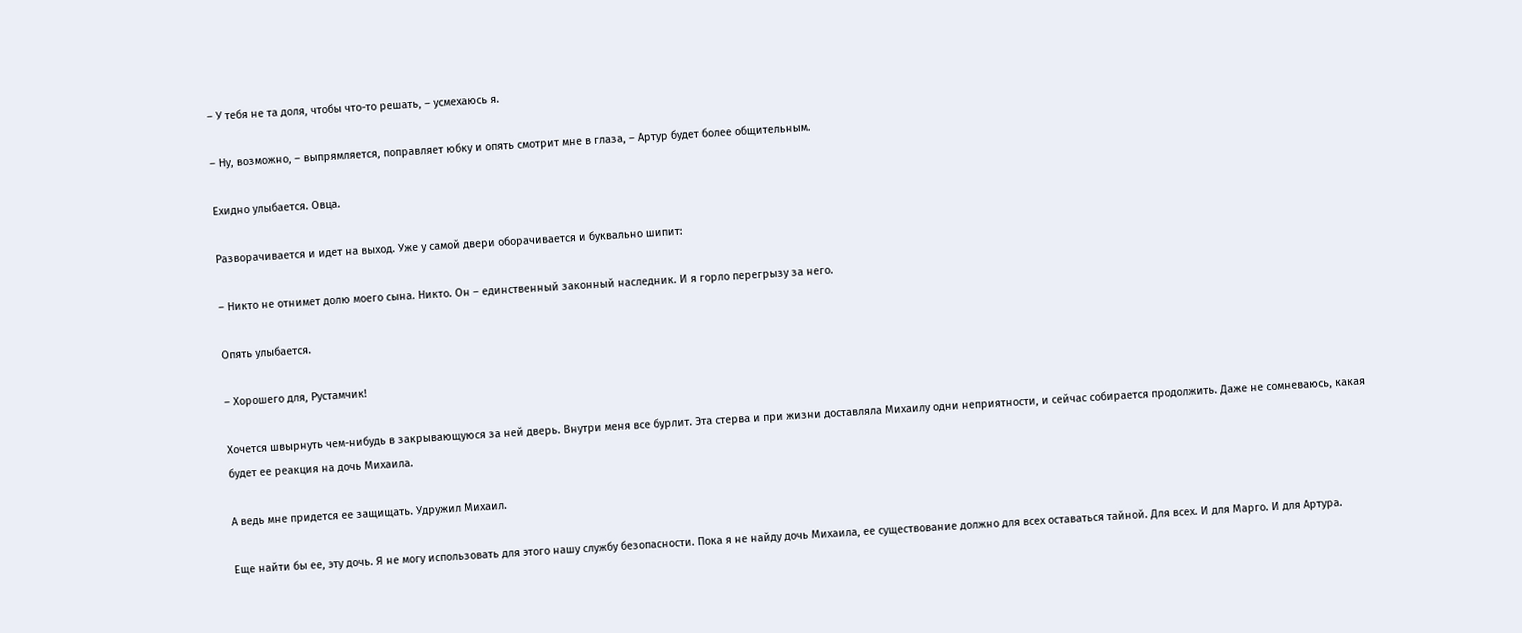– У тебя не та доля, чтобы что-то решать, – усмехаюсь я.

– Ну, возможно, – выпрямляется, поправляет юбку и опять смотрит мне в глаза, – Артур будет более общительным.

Ехидно улыбается. Овца.

Разворачивается и идет на выход. Уже у самой двери оборачивается и буквально шипит:

– Никто не отнимет долю моего сына. Никто. Он – единственный законный наследник. И я горло перегрызу за него.

Опять улыбается.

– Хорошего для, Рустамчик!

Хочется швырнуть чем-нибудь в закрывающуюся за ней дверь. Внутри меня все бурлит. Эта стерва и при жизни доставляла Михаилу одни неприятности, и сейчас собирается продолжить. Даже не сомневаюсь, какая будет ее реакция на дочь Михаила.

А ведь мне придется ее защищать. Удружил Михаил.

Еще найти бы ее, эту дочь. Я не могу использовать для этого нашу службу безопасности. Пока я не найду дочь Михаила, ее существование должно для всех оставаться тайной. Для всех. И для Марго. И для Артура.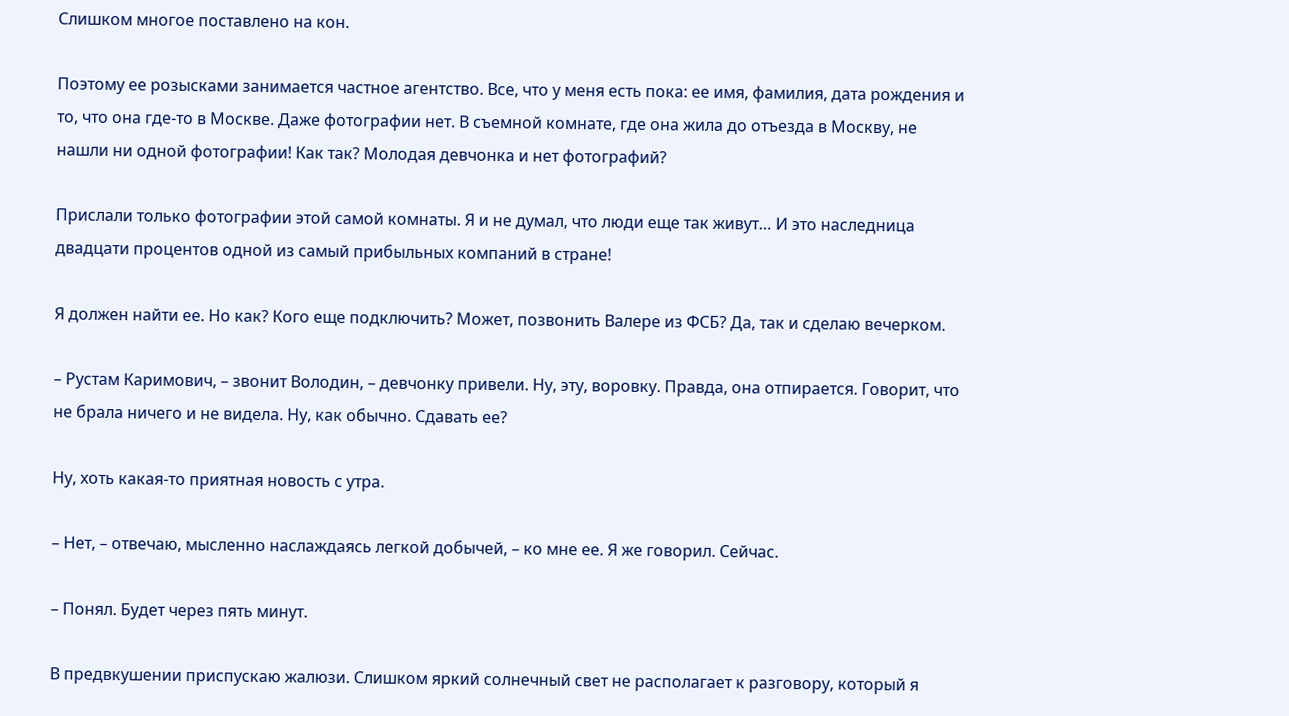Слишком многое поставлено на кон.

Поэтому ее розысками занимается частное агентство. Все, что у меня есть пока: ее имя, фамилия, дата рождения и то, что она где-то в Москве. Даже фотографии нет. В съемной комнате, где она жила до отъезда в Москву, не нашли ни одной фотографии! Как так? Молодая девчонка и нет фотографий?

Прислали только фотографии этой самой комнаты. Я и не думал, что люди еще так живут… И это наследница двадцати процентов одной из самый прибыльных компаний в стране!

Я должен найти ее. Но как? Кого еще подключить? Может, позвонить Валере из ФСБ? Да, так и сделаю вечерком.

– Рустам Каримович, – звонит Володин, – девчонку привели. Ну, эту, воровку. Правда, она отпирается. Говорит, что не брала ничего и не видела. Ну, как обычно. Сдавать ее?

Ну, хоть какая-то приятная новость с утра.

– Нет, – отвечаю, мысленно наслаждаясь легкой добычей, – ко мне ее. Я же говорил. Сейчас.

– Понял. Будет через пять минут.

В предвкушении приспускаю жалюзи. Слишком яркий солнечный свет не располагает к разговору, который я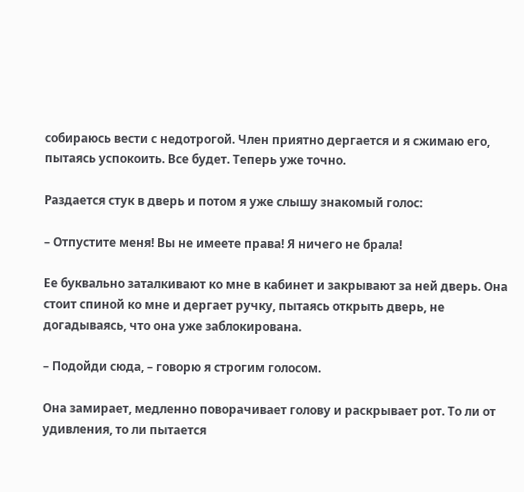собираюсь вести с недотрогой. Член приятно дергается и я сжимаю его, пытаясь успокоить. Все будет. Теперь уже точно.

Раздается стук в дверь и потом я уже слышу знакомый голос:

– Отпустите меня! Вы не имеете права! Я ничего не брала!

Ее буквально заталкивают ко мне в кабинет и закрывают за ней дверь. Она стоит спиной ко мне и дергает ручку, пытаясь открыть дверь, не догадываясь, что она уже заблокирована.

– Подойди сюда, – говорю я строгим голосом.

Она замирает, медленно поворачивает голову и раскрывает рот. То ли от удивления, то ли пытается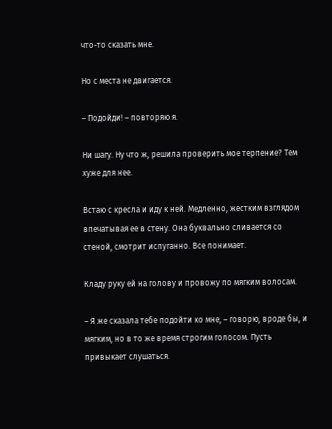что-то сказать мне.

Но с места не двигается.

– Подойди! – повторяю я.

Ни шагу. Ну что ж, решила проверить мое терпение? Тем хуже для нее.

Встаю с кресла и иду к ней. Медленно, жестким взглядом впечатывая ее в стену. Она буквально сливается со стеной, смотрит испуганно. Все понимает.

Кладу руку ей на голову и провожу по мягким волосам.

– Я же сказала тебе подойти ко мне, – говорю, вроде бы, и мягким, но в то же время строгим голосом. Пусть привыкает слушаться.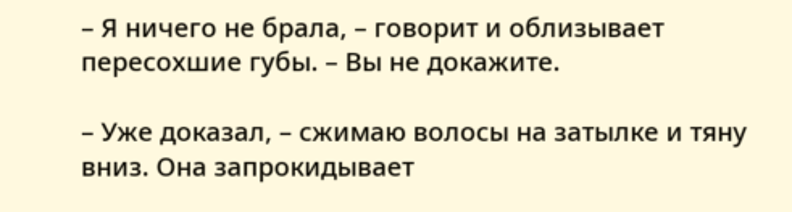– Я ничего не брала, – говорит и облизывает пересохшие губы. – Вы не докажите.

– Уже доказал, – сжимаю волосы на затылке и тяну вниз. Она запрокидывает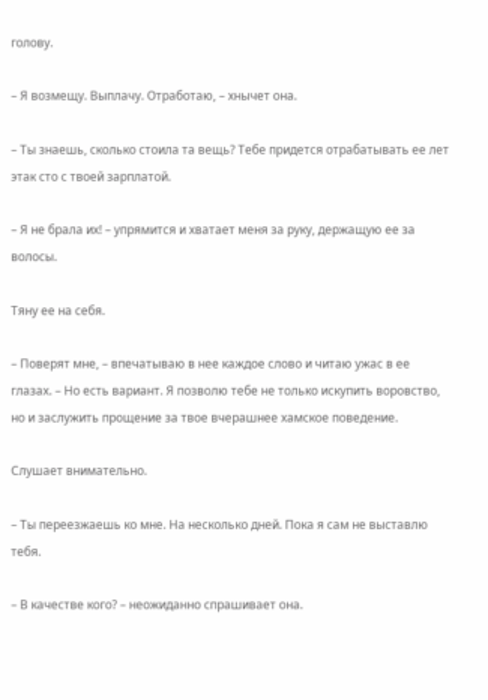голову.

– Я возмещу. Выплачу. Отработаю, – хнычет она.

– Ты знаешь, сколько стоила та вещь? Тебе придется отрабатывать ее лет этак сто с твоей зарплатой.

– Я не брала их! – упрямится и хватает меня за руку, держащую ее за волосы.

Тяну ее на себя.

– Поверят мне, – впечатываю в нее каждое слово и читаю ужас в ее глазах. – Но есть вариант. Я позволю тебе не только искупить воровство, но и заслужить прощение за твое вчерашнее хамское поведение.

Слушает внимательно.

– Ты переезжаешь ко мне. На несколько дней. Пока я сам не выставлю тебя.

– В качестве кого? – неожиданно спрашивает она.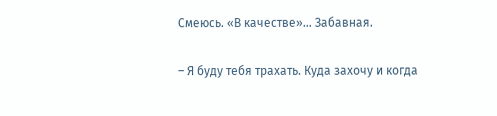Смеюсь. «В качестве»… Забавная.

– Я буду тебя трахать. Куда захочу и когда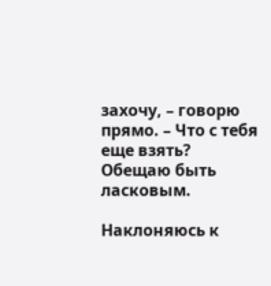захочу, – говорю прямо. – Что с тебя еще взять? Обещаю быть ласковым.

Наклоняюсь к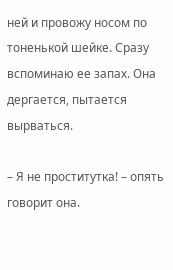ней и провожу носом по тоненькой шейке. Сразу вспоминаю ее запах. Она дергается, пытается вырваться.

– Я не проститутка! – опять говорит она.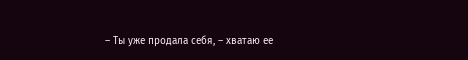– Ты уже продала себя, – хватаю ее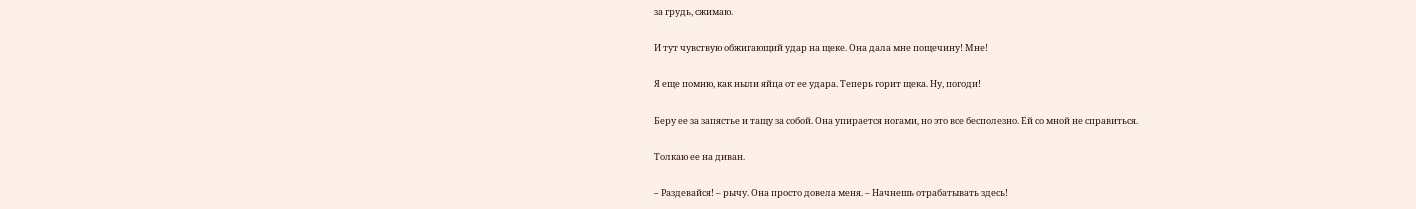за грудь, сжимаю.

И тут чувствую обжигающий удар на щеке. Она дала мне пощечину! Мне!

Я еще помню, как ныли яйца от ее удара. Теперь горит щека. Ну, погоди!

Беру ее за запястье и тащу за собой. Она упирается ногами, но это все бесполезно. Ей со мной не справиться.

Толкаю ее на диван.

– Раздевайся! – рычу. Она просто довела меня. – Начнешь отрабатывать здесь!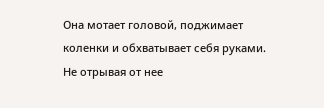Она мотает головой, поджимает коленки и обхватывает себя руками. Не отрывая от нее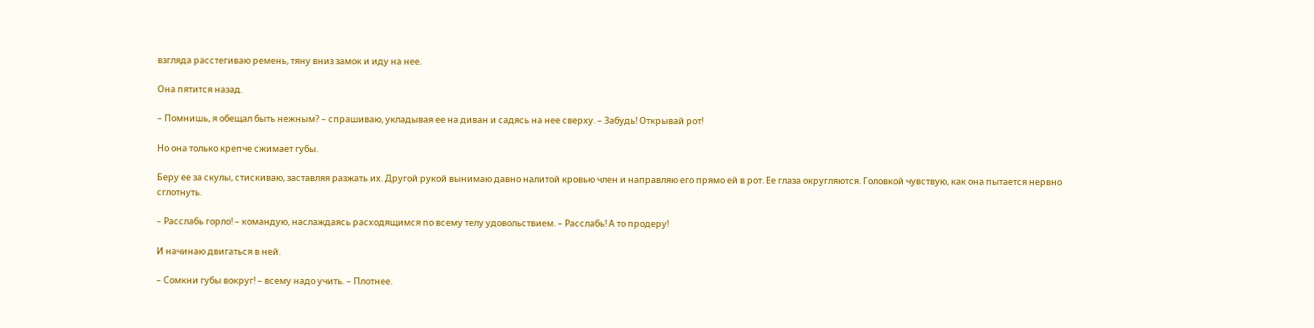взгляда расстегиваю ремень, тяну вниз замок и иду на нее.

Она пятится назад.

– Помнишь, я обещал быть нежным? – спрашиваю, укладывая ее на диван и садясь на нее сверху. – Забудь! Открывай рот!

Но она только крепче сжимает губы.

Беру ее за скулы, стискиваю, заставляя разжать их. Другой рукой вынимаю давно налитой кровью член и направляю его прямо ей в рот. Ее глаза округляются. Головкой чувствую, как она пытается нервно сглотнуть.

– Расслабь горло! – командую, наслаждаясь расходящимся по всему телу удовольствием. – Расслабь! А то продеру!

И начинаю двигаться в ней.

– Сомкни губы вокруг! – всему надо учить. – Плотнее.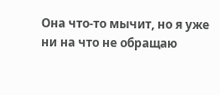Она что-то мычит, но я уже ни на что не обращаю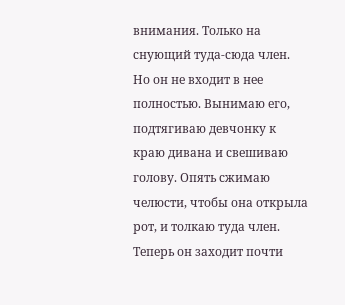внимания. Только на снующий туда-сюда член. Но он не входит в нее полностью. Вынимаю его, подтягиваю девчонку к краю дивана и свешиваю голову. Опять сжимаю челюсти, чтобы она открыла рот, и толкаю туда член. Теперь он заходит почти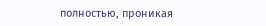полностью, проникая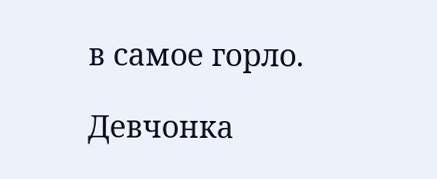в самое горло.

Девчонка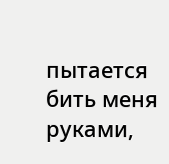пытается бить меня руками,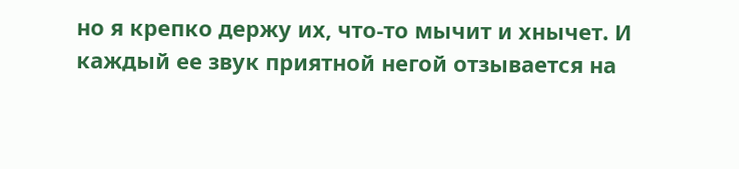но я крепко держу их, что-то мычит и хнычет. И каждый ее звук приятной негой отзывается на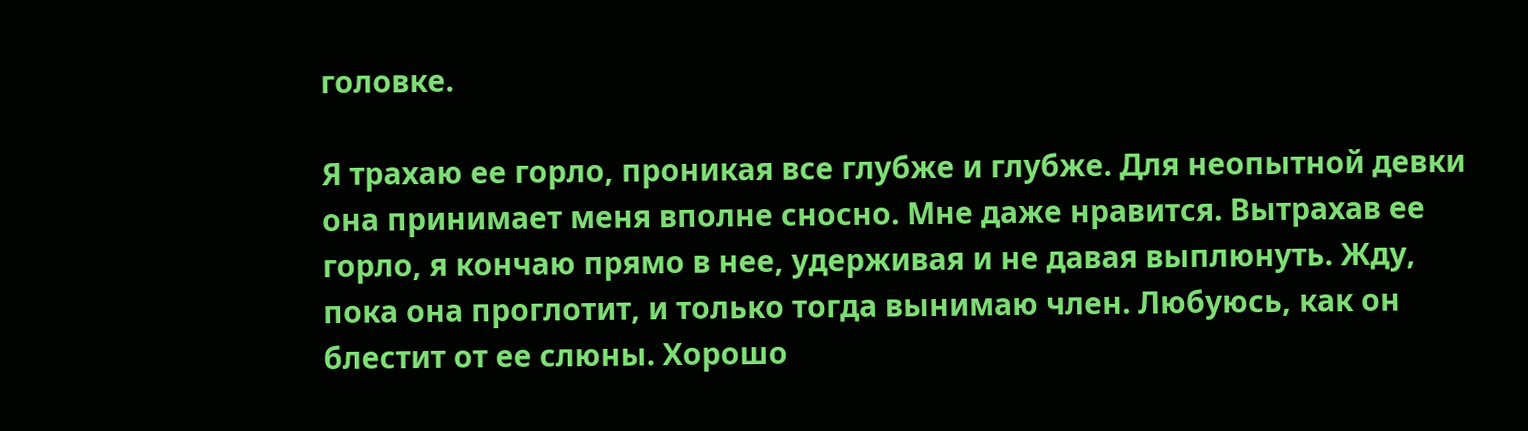головке.

Я трахаю ее горло, проникая все глубже и глубже. Для неопытной девки она принимает меня вполне сносно. Мне даже нравится. Вытрахав ее горло, я кончаю прямо в нее, удерживая и не давая выплюнуть. Жду, пока она проглотит, и только тогда вынимаю член. Любуюсь, как он блестит от ее слюны. Хорошо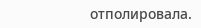отполировала.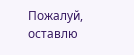Пожалуй, оставлю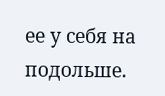ее у себя на подольше.